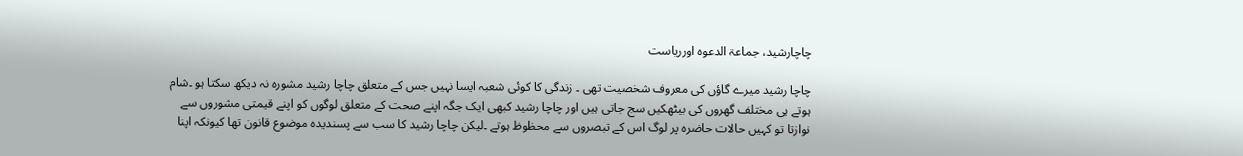چاچارشید، جماعۃ الدعوہ اورریاست

چاچا رشید میرے گاؤں کی معروف شخصیت تھی ۔ زندگی کا کوئی شعبہ ایسا نہیں جس کے متعلق چاچا رشید مشورہ نہ دیکھ سکتا ہو ۔شام ہوتے ہی مختلف گھروں کی بیٹھکیں سج جاتی ہیں اور چاچا رشید کبھی ایک جگہ اپنے صحت کے متعلق لوگوں کو اپنے قیمتی مشوروں سے نوازتا تو کہیں حالات حاضرہ پر لوگ اس کے تبصروں سے محظوظ ہوتے ۔لیکن چاچا رشید کا سب سے پسندیدہ موضوع قانون تھا کیونکہ اپنا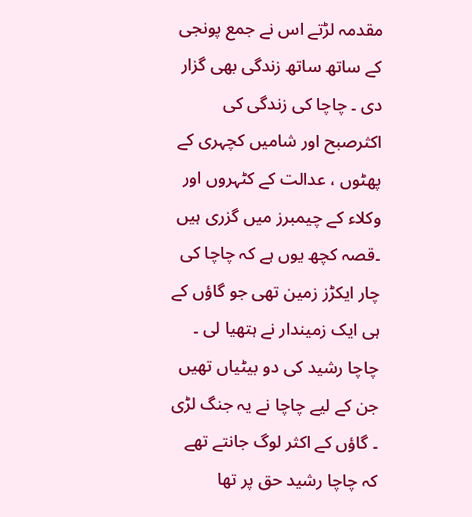مقدمہ لڑتے اس نے جمع پونجی کے ساتھ ساتھ زندگی بھی گزار دی ۔ چاچا کی زندگی کی اکثرصبح اور شامیں کچہری کے پھٹوں ، عدالت کے کٹہروں اور وکلاء کے چیمبرز میں گزری ہیں ۔قصہ کچھ یوں ہے کہ چاچا کی چار ایکڑز زمین تھی جو گاؤں کے ہی ایک زمیندار نے ہتھیا لی ۔ چاچا رشید کی دو بیٹیاں تھیں جن کے لیے چاچا نے یہ جنگ لڑی ۔ گاؤں کے اکثر لوگ جانتے تھے کہ چاچا رشید حق پر تھا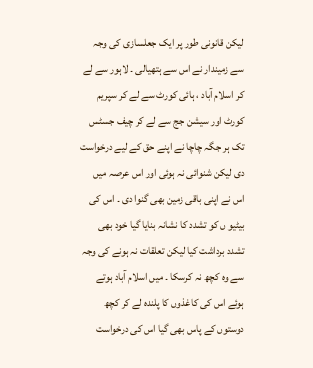لیکن قانونی طور پر ایک جعلسازی کی وجہ سے زمیندار نے اس سے ہتھیالی ۔ لاہور سے لے کر اسلام آباد ، ہائی کورٹ سے لے کر سپریم کورٹ اور سیشن جج سے لے کر چیف جسٹس تک ہر جگہ چاچا نے اپنے حق کے لیے درخواست دی لیکن شنوائی نہ ہوئی اور اس عرصہ میں اس نے اپنی باقی زمین بھی گنوا دی ۔ اس کی بیٹیو ں کو تشدد کا نشانہ بنایا گیا خود بھی تشدد برداشت کیا لیکن تعلقات نہ ہونے کی وجہ سے وہ کچھ نہ کرسکا ۔ میں اسلام آباد ہوتے ہوئے اس کی کاغذوں کا پلندہ لے کر کچھ دوستوں کے پاس بھی گیا اس کی درخواست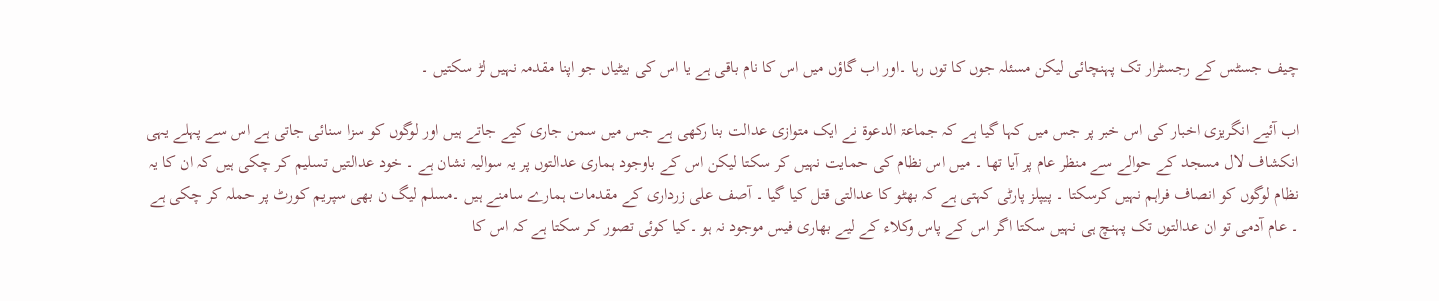چیف جسٹس کے رجسٹرار تک پہنچائی لیکن مسئلہ جوں کا توں رہا ۔اور اب گاؤں میں اس کا نام باقی ہے یا اس کی بیٹیاں جو اپنا مقدمہ نہیں لڑ سکتیں ۔

اب آئیے انگریزی اخبار کی اس خبر پر جس میں کہا گیا ہے کہ جماعۃ الدعوۃ نے ایک متوازی عدالت بنا رکھی ہے جس میں سمن جاری کیے جاتے ہیں اور لوگوں کو سزا سنائی جاتی ہے اس سے پہلے یہی انکشاف لال مسجد کے حوالے سے منظر عام پر آیا تھا ۔ میں اس نظام کی حمایت نہیں کر سکتا لیکن اس کے باوجود ہماری عدالتوں پر یہ سوالیہ نشان ہے ۔ خود عدالتیں تسلیم کر چکی ہیں کہ ان کا یہ نظام لوگوں کو انصاف فراہم نہیں کرسکتا ۔ پیپلز پارٹی کہتی ہے کہ بھٹو کا عدالتی قتل کیا گیا ۔ آصف علی زرداری کے مقدمات ہمارے سامنے ہیں ۔مسلم لیگ ن بھی سپریم کورٹ پر حملہ کر چکی ہے ۔ عام آدمی تو ان عدالتوں تک پہنچ ہی نہیں سکتا اگر اس کے پاس وکلاء کے لیے بھاری فیس موجود نہ ہو ۔کیا کوئی تصور کر سکتا ہے کہ اس کا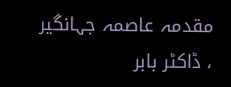مقدمہ عاصمہ جہانگیر ، ڈاکٹر بابر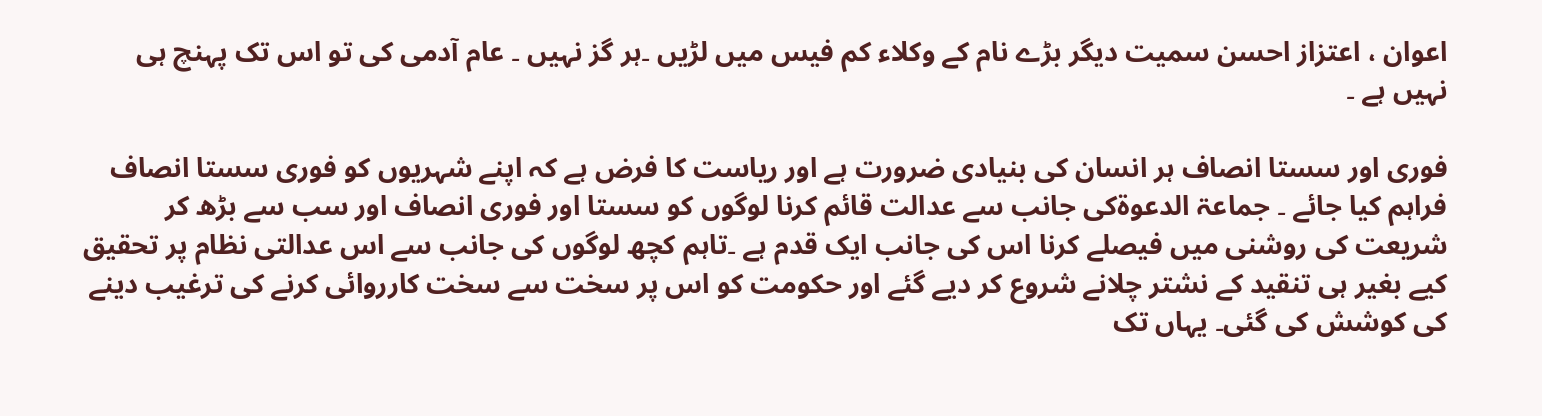اعوان ، اعتزاز احسن سمیت دیگر بڑے نام کے وکلاء کم فیس میں لڑیں ۔ہر گز نہیں ۔ عام آدمی کی تو اس تک پہنچ ہی نہیں ہے ۔

فوری اور سستا انصاف ہر انسان کی بنیادی ضرورت ہے اور ریاست کا فرض ہے کہ اپنے شہریوں کو فوری سستا انصاف فراہم کیا جائے ۔ جماعۃ الدعوۃکی جانب سے عدالت قائم کرنا لوگوں کو سستا اور فوری انصاف اور سب سے بڑھ کر شریعت کی روشنی میں فیصلے کرنا اس کی جانب ایک قدم ہے ۔تاہم کچھ لوگوں کی جانب سے اس عدالتی نظام پر تحقیق کیے بغیر ہی تنقید کے نشتر چلانے شروع کر دیے گئے اور حکومت کو اس پر سخت سے سخت کارروائی کرنے کی ترغیب دینے کی کوشش کی گئی۔ یہاں تک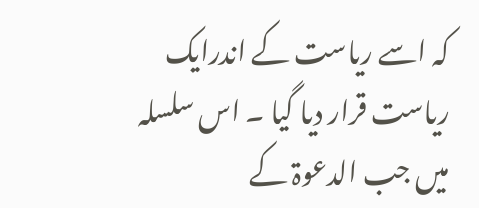کہ اسے ریاست کے اندرایک ریاست قرار دیا گیا ۔ اس سلسلہ میں جب الدعوۃ کے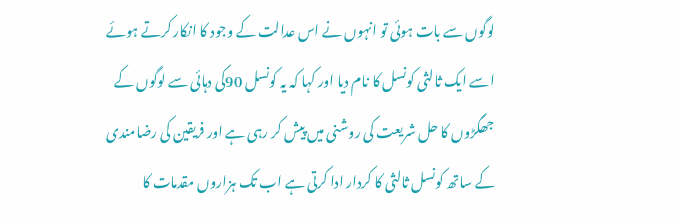لوگوں سے بات ہوئی تو انہوں نے اس عدالت کے وجود کا انکار کرتے ہوئے اسے ایک ثالثی کونسل کا نام دیا اور کہا کہ یہ کونسل 90کی دہائی سے لوگوں کے جھگڑوں کا حل شریعت کی روشنی میں پیش کر رہی ہے اور فریقین کی رضامندی کے ساتھ کونسل ثالثی کا کردار ادا کرتی ہے اب تک ہزاروں مقدمات کا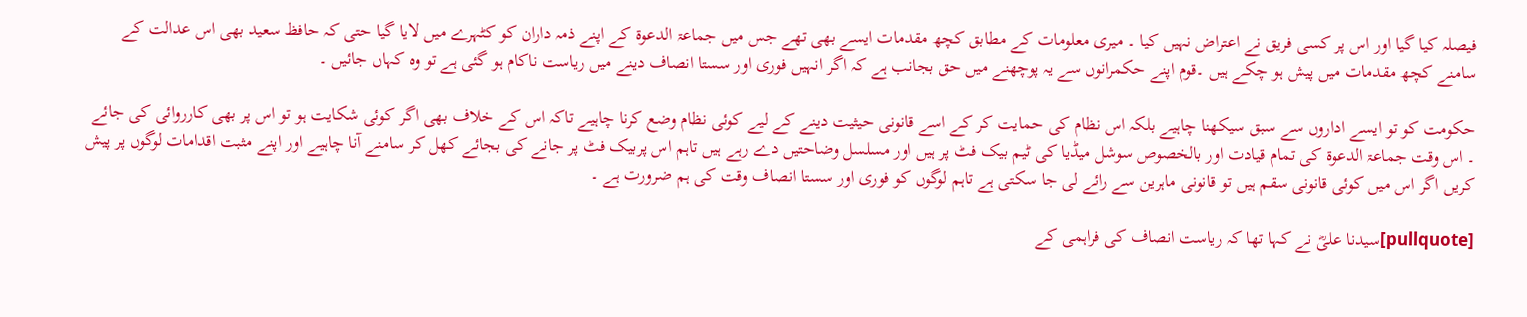فیصلہ کیا گیا اور اس پر کسی فریق نے اعتراض نہیں کیا ۔ میری معلومات کے مطابق کچھ مقدمات ایسے بھی تھے جس میں جماعۃ الدعوۃ کے اپنے ذمہ داران کو کٹہرے میں لایا گیا حتی کہ حافظ سعید بھی اس عدالت کے سامنے کچھ مقدمات میں پیش ہو چکے ہیں ۔قوم اپنے حکمرانوں سے یہ پوچھنے میں حق بجانب ہے کہ اگر انہیں فوری اور سستا انصاف دینے میں ریاست ناکام ہو گئی ہے تو وہ کہاں جائیں ۔

حکومت کو تو ایسے اداروں سے سبق سیکھنا چاہیے بلکہ اس نظام کی حمایت کر کے اسے قانونی حیثیت دینے کے لیے کوئی نظام وضع کرنا چاہیے تاکہ اس کے خلاف بھی اگر کوئی شکایت ہو تو اس پر بھی کارروائی کی جائے ۔ اس وقت جماعۃ الدعوۃ کی تمام قیادت اور بالخصوص سوشل میڈیا کی ٹیم بیک فٹ پر ہیں اور مسلسل وضاحتیں دے رہے ہیں تاہم اس پربیک فٹ پر جانے کی بجائے کھل کر سامنے آنا چاہیے اور اپنے مثبت اقدامات لوگوں پر پیش کریں اگر اس میں کوئی قانونی سقم ہیں تو قانونی ماہرین سے رائے لی جا سکتی ہے تاہم لوگوں کو فوری اور سستا انصاف وقت کی ہم ضرورت ہے ۔

[pullquote]سیدنا علیؓ نے کہا تھا کہ ریاست انصاف کی فراہمی کے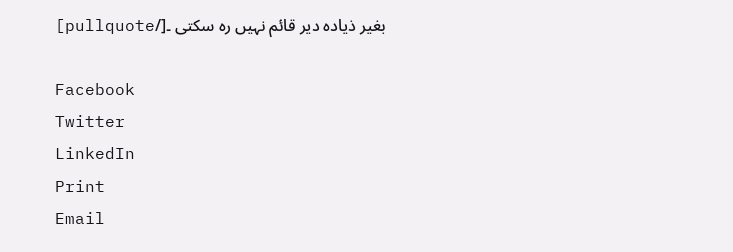بغیر ذیادہ دیر قائم نہیں رہ سکتی ۔[/pullquote]

Facebook
Twitter
LinkedIn
Print
Email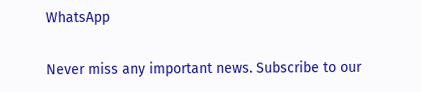WhatsApp

Never miss any important news. Subscribe to our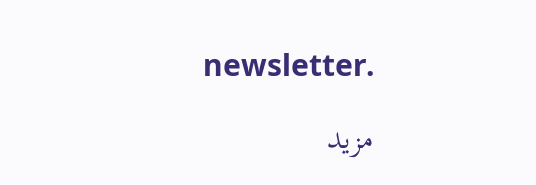newsletter.

مزید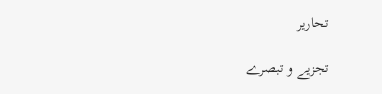تحاریر

تجزیے و تبصرے